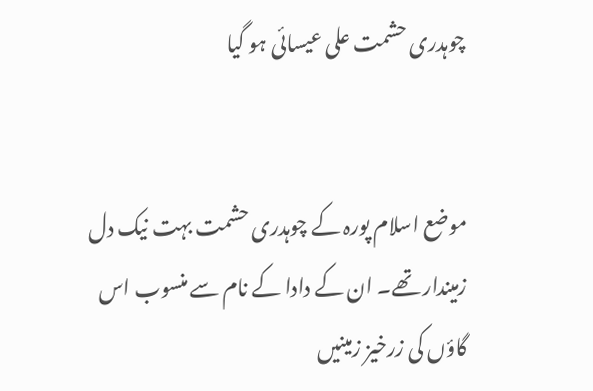چوہدری حشمت علی عیسائی ہو گیا


موضع اسلام پورہ کے چوہدری حشمت بہت نیک دل زمیندار تھے۔ ان کے دادا کے نام سے منسوب اس گاؤں کی زرخیز زمینیں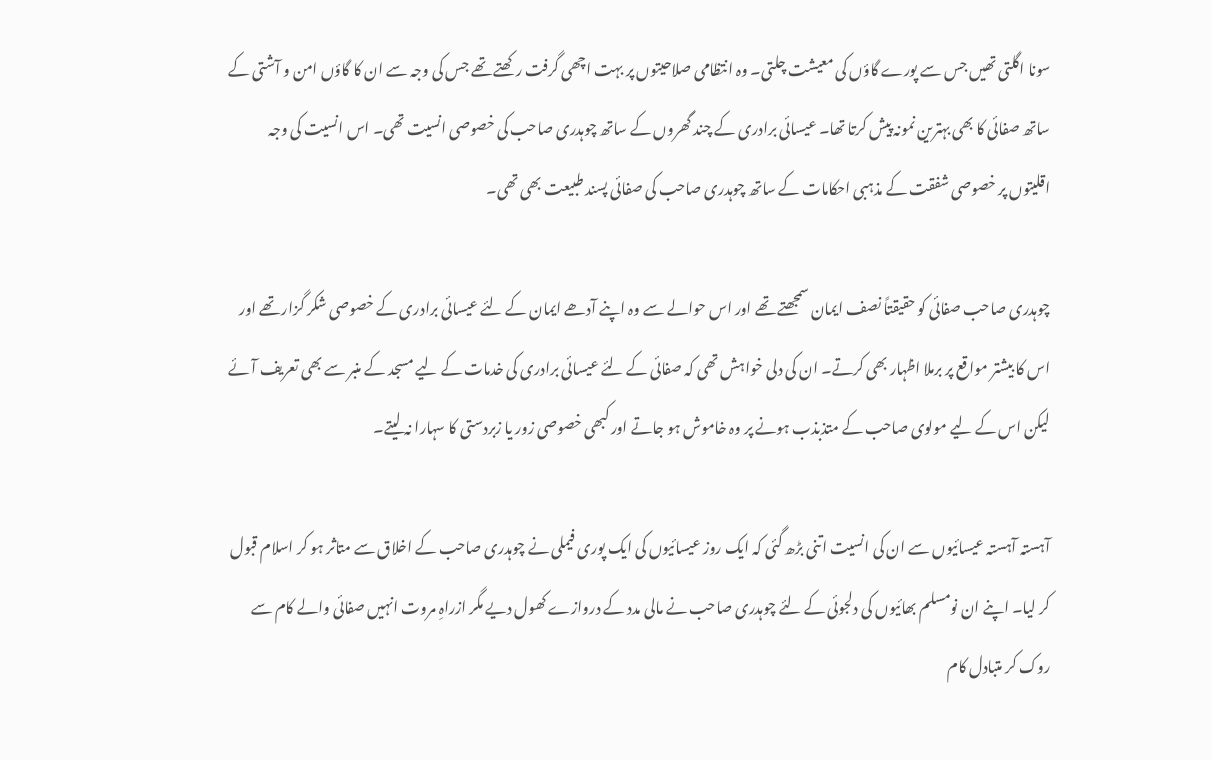سونا اگلتی تھیں جس سے پورے گاؤں کی معیشت چلتی۔ وہ انتظامی صلاحیتوں پر بہت اچھی گرفت رکھتے تھے جس کی وجہ سے ان کا گاؤں امن و آشتی کے ساتھ صفائی کا بھی بہترین نمونہ پیش کرتا تھا۔ عیسائی برادری کے چند گھروں کے ساتھ چوہدری صاحب کی خصوصی انسیت تھی۔ اس انسیت کی وجہ اقلیتوں پر خصوصی شفقت کے مذہبی احکامات کے ساتھ چوہدری صاحب کی صفائی پسند طبیعت بھی تھی۔

چوہدری صاحب صفائی کو حقیقتاً نصف ایمان سمجھتے تھے اور اس حوالے سے وہ اپنے آدھے ایمان کے لئے عیسائی برادری کے خصوصی شکر گزار تھے اور اس کا بیشتر مواقع پر برملا اظہار بھی کرتے۔ ان کی دلی خواہش تھی کہ صفائی کے لئے عیسائی برادری کی خدمات کے لیے مسجد کے منبر سے بھی تعریف آئے لیکن اس کے لیے مولوی صاحب کے متذبذب ہونے پر وہ خاموش ہو جاتے اور کبھی خصوصی زور یا زبردستی کا سہارا نہ لیتے۔

آہستہ آہستہ عیسائیوں سے ان کی انسیت اتنی بڑھ گئی کہ ایک روز عیسائیوں کی ایک پوری فیملی نے چوہدری صاحب کے اخلاق سے متاثر ہو کر اسلام قبول کر لیا۔ اپنے ان نومسلم بھائیوں کی دلجوئی کے لئے چوہدری صاحب نے مالی مدد کے دروازے کھول دیے مگر ازراہِ مروت انہیں صفائی والے کام سے روک کر متبادل کام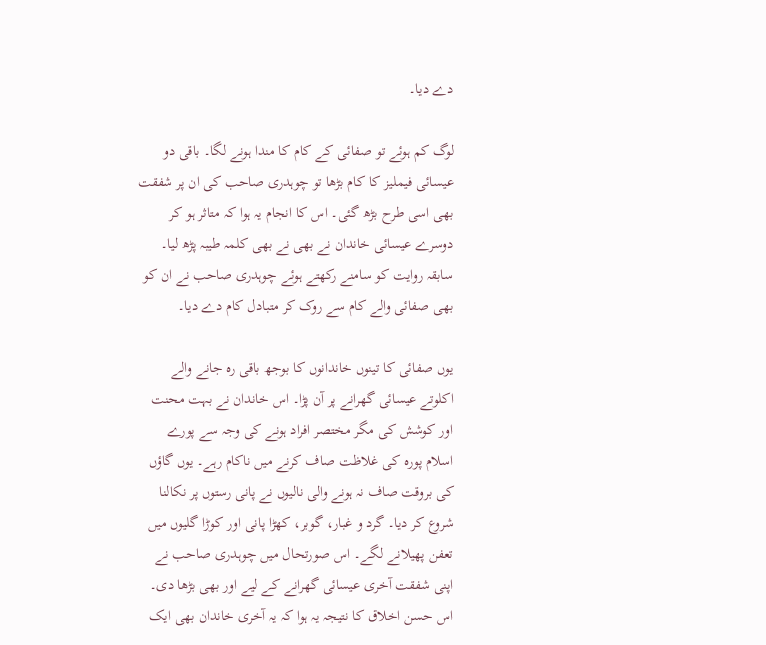دے دیا۔

لوگ کم ہوئے تو صفائی کے کام کا مندا ہونے لگا۔ باقی دو عیسائی فیملیز کا کام بڑھا تو چوہدری صاحب کی ان پر شفقت بھی اسی طرح بڑھ گئی۔ اس کا انجام یہ ہوا کہ متاثر ہو کر دوسرے عیسائی خاندان نے بھی نے بھی کلمہ طیبہ پڑھ لیا۔ سابقہ روایت کو سامنے رکھتے ہوئے چوہدری صاحب نے ان کو بھی صفائی والے کام سے روک کر متبادل کام دے دیا۔

یوں صفائی کا تینوں خاندانوں کا بوجھ باقی رہ جانے والے اکلوتے عیسائی گھرانے پر آن پڑا۔ اس خاندان نے بہت محنت اور کوشش کی مگر مختصر افراد ہونے کی وجہ سے پورے اسلام پورہ کی غلاظت صاف کرنے میں ناکام رہے۔ یوں گاؤں کی بروقت صاف نہ ہونے والی نالیوں نے پانی رستوں پر نکالنا شروع کر دیا۔ گرد و غبار، گوبر، کھڑا پانی اور کوڑا گلیوں میں تعفن پھیلانے لگے۔ اس صورتحال میں چوہدری صاحب نے اپنی شفقت آخری عیسائی گھرانے کے لیے اور بھی بڑھا دی۔ اس حسن اخلاق کا نتیجہ یہ ہوا کہ یہ آخری خاندان بھی ایک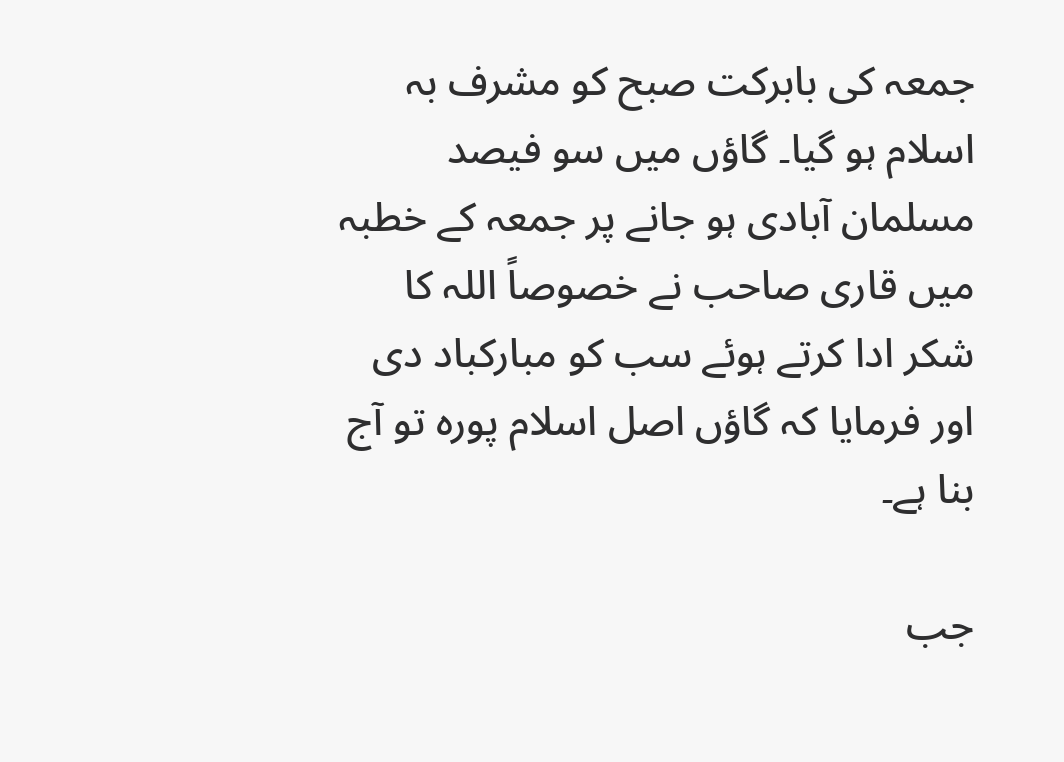جمعہ کی بابرکت صبح کو مشرف بہ اسلام ہو گیا۔ گاؤں میں سو فیصد مسلمان آبادی ہو جانے پر جمعہ کے خطبہ میں قاری صاحب نے خصوصاً اللہ کا شکر ادا کرتے ہوئے سب کو مبارکباد دی اور فرمایا کہ گاؤں اصل اسلام پورہ تو آج بنا ہے۔

جب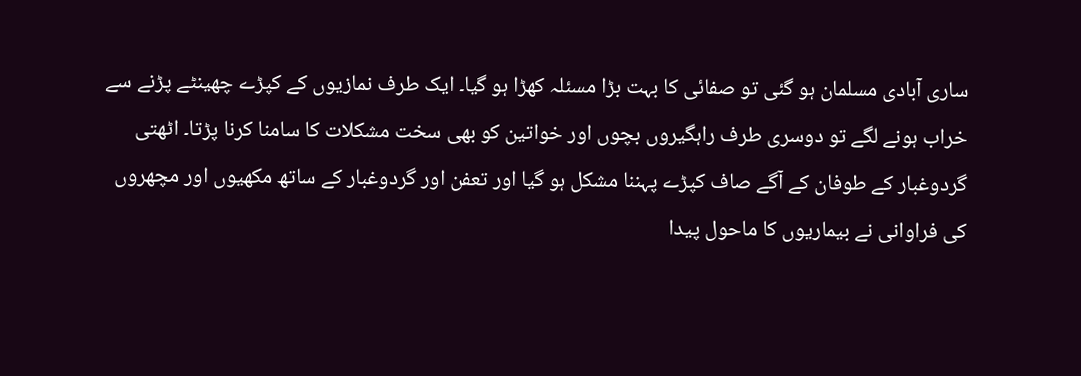ساری آبادی مسلمان ہو گئی تو صفائی کا بہت بڑا مسئلہ کھڑا ہو گیا۔ ایک طرف نمازیوں کے کپڑے چھینٹے پڑنے سے خراب ہونے لگے تو دوسری طرف راہگیروں بچوں اور خواتین کو بھی سخت مشکلات کا سامنا کرنا پڑتا۔ اٹھتی گردوغبار کے طوفان کے آگے صاف کپڑے پہننا مشکل ہو گیا اور تعفن اور گردوغبار کے ساتھ مکھیوں اور مچھروں کی فراوانی نے بیماریوں کا ماحول پیدا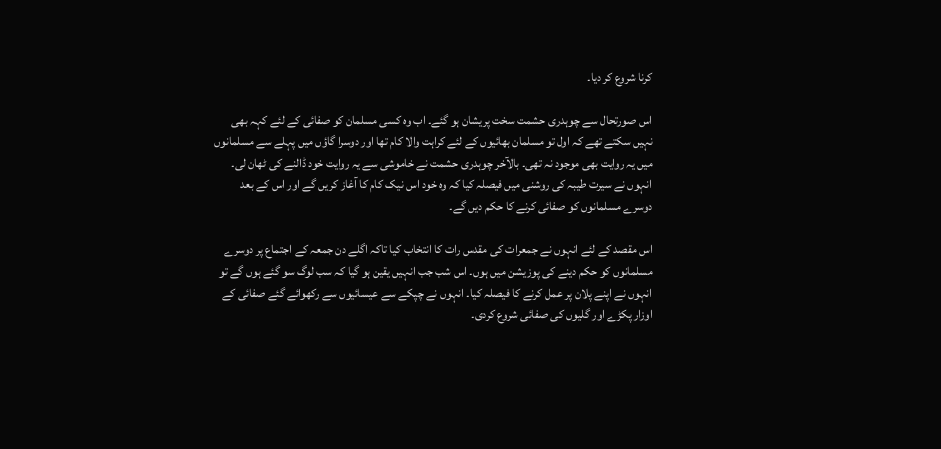کرنا شروع کر دیا۔

اس صورتحال سے چوہدری حشمت سخت پریشان ہو گئے۔ اب وہ کسی مسلمان کو صفائی کے لئے کہہ بھی نہیں سکتے تھے کہ اول تو مسلمان بھائیوں کے لئے کراہت والا کام تھا اور دوسرا گاؤں میں پہلے سے مسلمانوں میں یہ روایت بھی موجود نہ تھی۔ بالآخر چوہدری حشمت نے خاموشی سے یہ روایت خود ڈالنے کی ٹھان لی۔ انہوں نے سیرت طیبہ کی روشنی میں فیصلہ کیا کہ وہ خود اس نیک کام کا آغاز کریں گے اور اس کے بعد دوسرے مسلمانوں کو صفائی کرنے کا حکم دیں گے۔

اس مقصد کے لئے انہوں نے جمعرات کی مقدس رات کا انتخاب کیا تاکہ اگلے دن جمعہ کے اجتماع پر دوسرے مسلمانوں کو حکم دینے کی پوزیشن میں ہوں۔ اس شب جب انہیں یقین ہو گیا کہ سب لوگ سو گئے ہوں گے تو انہوں نے اپنے پلان پر عمل کرنے کا فیصلہ کیا۔ انہوں نے چپکے سے عیسائیوں سے رکھوائے گئے صفائی کے اوزار پکڑے اور گلیوں کی صفائی شروع کردی۔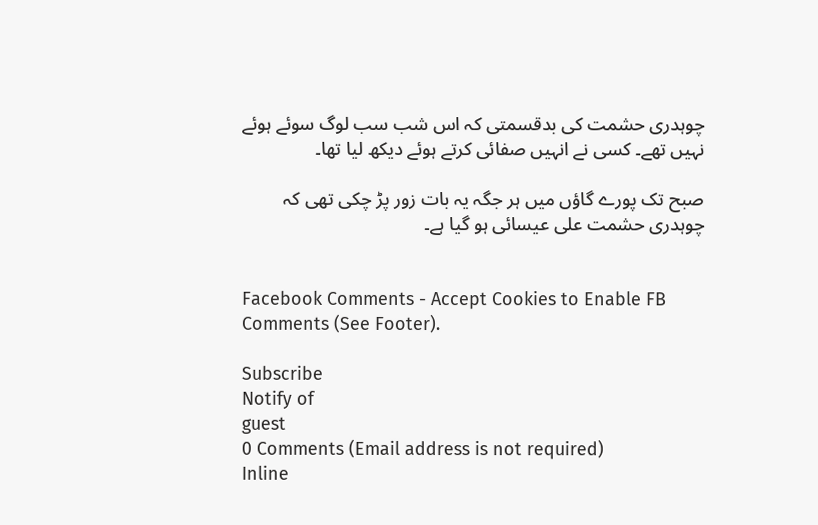چوہدری حشمت کی بدقسمتی کہ اس شب سب لوگ سوئے ہوئے نہیں تھے۔ کسی نے انہیں صفائی کرتے ہوئے دیکھ لیا تھا۔

صبح تک پورے گاؤں میں ہر جگہ یہ بات زور پڑ چکی تھی کہ چوہدری حشمت علی عیسائی ہو گیا ہے۔


Facebook Comments - Accept Cookies to Enable FB Comments (See Footer).

Subscribe
Notify of
guest
0 Comments (Email address is not required)
Inline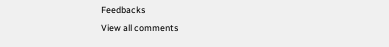Feedbacks
View all comments